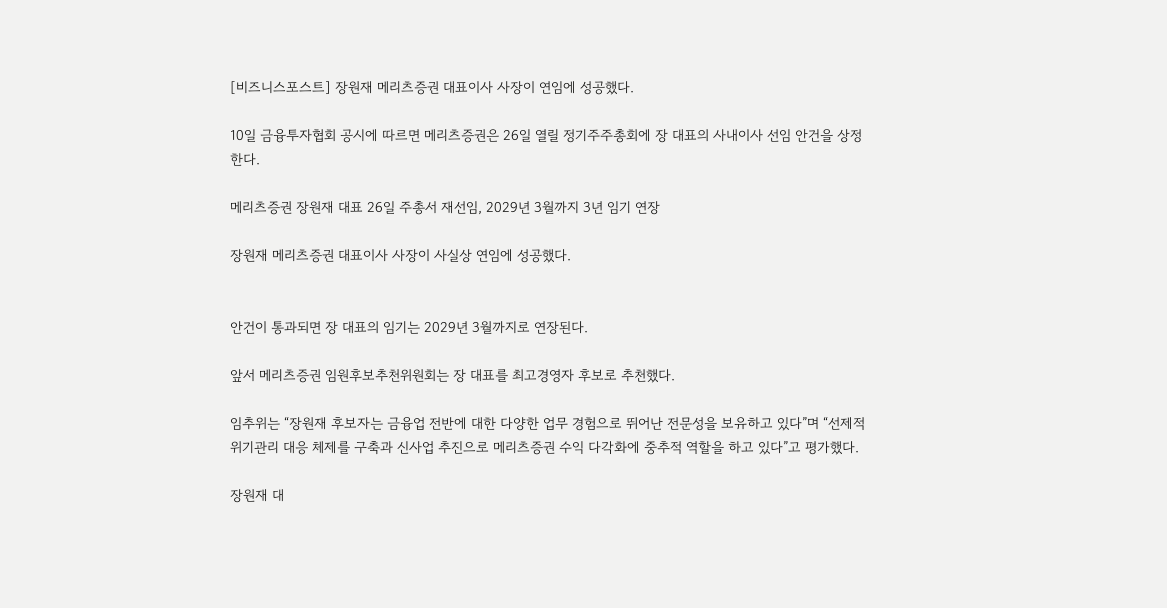[비즈니스포스트] 장원재 메리츠증권 대표이사 사장이 연임에 성공했다.

10일 금융투자협회 공시에 따르면 메리츠증권은 26일 열릴 정기주주총회에 장 대표의 사내이사 선임 안건을 상정한다.

메리츠증권 장원재 대표 26일 주총서 재선임, 2029년 3월까지 3년 임기 연장

장원재 메리츠증권 대표이사 사장이 사실상 연임에 성공했다.


안건이 통과되면 장 대표의 임기는 2029년 3월까지로 연장된다.

앞서 메리츠증권 임원후보추천위원회는 장 대표를 최고경영자 후보로 추천했다.

임추위는 “장원재 후보자는 금융업 전반에 대한 다양한 업무 경험으로 뛰어난 전문성을 보유하고 있다”며 “선제적 위기관리 대응 체제를 구축과 신사업 추진으로 메리츠증권 수익 다각화에 중추적 역할을 하고 있다”고 평가했다.

장원재 대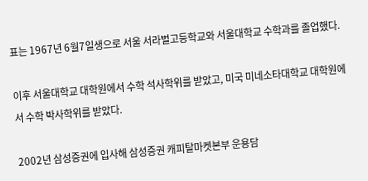표는 1967년 6월7일생으로 서울 서라벌고등학교와 서울대학교 수학과를 졸업했다.

이후 서울대학교 대학원에서 수학 석사학위를 받았고, 미국 미네소타대학교 대학원에서 수학 박사학위를 받았다.

2002년 삼성증권에 입사해 삼성증권 캐피탈마켓본부 운용담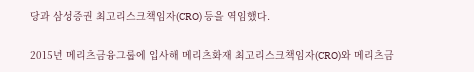당과 삼성증권 최고리스크책임자(CRO) 등을 역임했다.

2015년 메리츠금융그룹에 입사해 메리츠화재 최고리스크책임자(CRO)와 메리츠금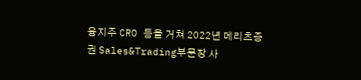융지주 CRO 등을 거쳐 2022년 메리츠증권 Sales&Trading부문장 사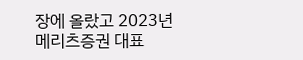장에 올랐고 2023년 메리츠증권 대표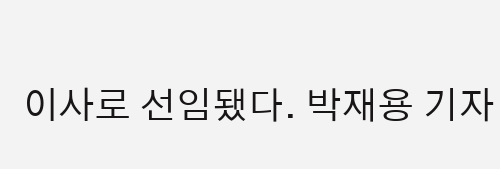이사로 선임됐다. 박재용 기자